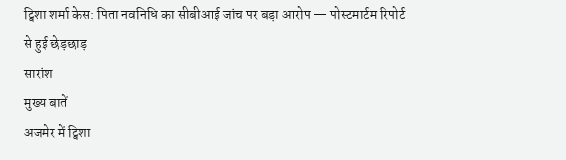ट्विशा शर्मा केस: पिता नवनिधि का सीबीआई जांच पर बड़ा आरोप — पोस्टमार्टम रिपोर्ट से हुई छेड़छाड़
सारांश
मुख्य बातें
अजमेर में ट्विशा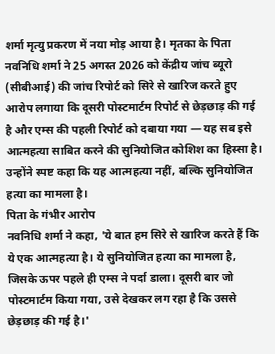शर्मा मृत्यु प्रकरण में नया मोड़ आया है। मृतका के पिता नवनिधि शर्मा ने 25 अगस्त 2026 को केंद्रीय जांच ब्यूरो (सीबीआई) की जांच रिपोर्ट को सिरे से खारिज करते हुए आरोप लगाया कि दूसरी पोस्टमार्टम रिपोर्ट से छेड़छाड़ की गई है और एम्स की पहली रिपोर्ट को दबाया गया — यह सब इसे आत्महत्या साबित करने की सुनियोजित कोशिश का हिस्सा है। उन्होंने स्पष्ट कहा कि यह आत्महत्या नहीं, बल्कि सुनियोजित हत्या का मामला है।
पिता के गंभीर आरोप
नवनिधि शर्मा ने कहा, 'ये बात हम सिरे से खारिज करते हैं कि ये एक आत्महत्या है। ये सुनियोजित हत्या का मामला है, जिसके ऊपर पहले ही एम्स ने पर्दा डाला। दूसरी बार जो पोस्टमार्टम किया गया, उसे देखकर लग रहा है कि उससे छेड़छाड़ की गई है।'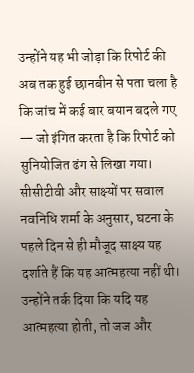उन्होंने यह भी जोड़ा कि रिपोर्ट की अब तक हुई छानबीन से पता चला है कि जांच में कई बार बयान बदले गए — जो इंगित करता है कि रिपोर्ट को सुनियोजित ढंग से लिखा गया।
सीसीटीवी और साक्ष्यों पर सवाल
नवनिधि शर्मा के अनुसार, घटना के पहले दिन से ही मौजूद साक्ष्य यह दर्शाते हैं कि यह आत्महत्या नहीं थी। उन्होंने तर्क दिया कि यदि यह आत्महत्या होती, तो जज और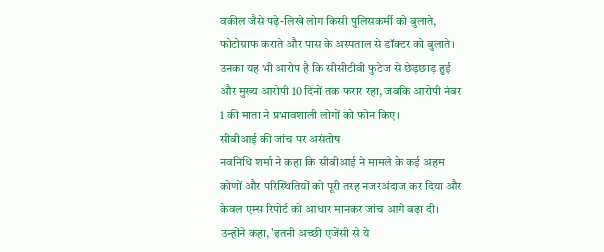वकील जैसे पढ़े-लिखे लोग किसी पुलिसकर्मी को बुलाते, फोटोग्राफ कराते और पास के अस्पताल से डॉक्टर को बुलाते। उनका यह भी आरोप है कि सीसीटीवी फुटेज से छेड़छाड़ हुई और मुख्य आरोपी 10 दिनों तक फरार रहा, जबकि आरोपी नंबर 1 की माता ने प्रभावशाली लोगों को फोन किए।
सीबीआई की जांच पर असंतोष
नवनिधि शर्मा ने कहा कि सीबीआई ने मामले के कई अहम कोणों और परिस्थितियों को पूरी तरह नजरअंदाज कर दिया और केवल एम्स रिपोर्ट को आधार मानकर जांच आगे बढ़ा दी। उन्होंने कहा, 'इतनी अच्छी एजेंसी से ये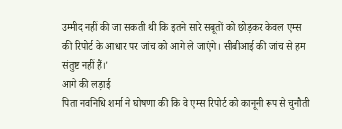उम्मीद नहीं की जा सकती थी कि इतने सारे सबूतों को छोड़कर केवल एम्स की रिपोर्ट के आधार पर जांच को आगे ले जाएंगे। सीबीआई की जांच से हम संतुष्ट नहीं हैं।'
आगे की लड़ाई
पिता नवनिधि शर्मा ने घोषणा की कि वे एम्स रिपोर्ट को कानूनी रूप से चुनौती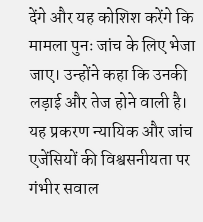देंगे और यह कोशिश करेंगे कि मामला पुनः जांच के लिए भेजा जाए। उन्होंने कहा कि उनकी लड़ाई और तेज होने वाली है। यह प्रकरण न्यायिक और जांच एजेंसियों की विश्वसनीयता पर गंभीर सवाल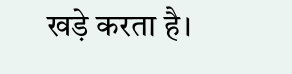खड़े करता है।